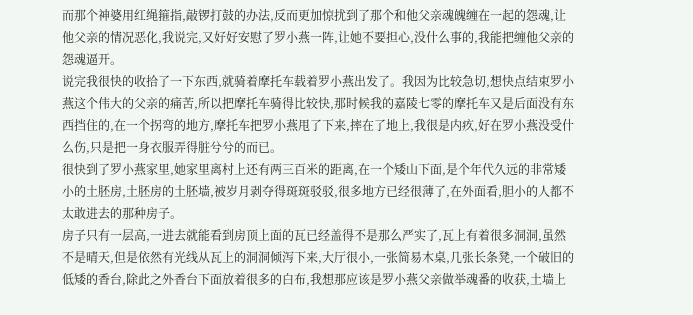而那个神婆用红绳箍指,敲锣打鼓的办法,反而更加惊扰到了那个和他父亲魂魄缠在一起的怨魂,让他父亲的情况恶化,我说完,又好好安慰了罗小燕一阵,让她不要担心,没什么事的,我能把缠他父亲的怨魂逼开。
说完我很快的收拾了一下东西,就骑着摩托车载着罗小燕出发了。我因为比较急切,想快点结束罗小燕这个伟大的父亲的痛苦,所以把摩托车骑得比较快,那时候我的嘉陵七零的摩托车又是后面没有东西挡住的,在一个拐弯的地方,摩托车把罗小燕甩了下来,摔在了地上,我很是内疚,好在罗小燕没受什么伤,只是把一身衣服弄得脏兮兮的而已。
很快到了罗小燕家里,她家里离村上还有两三百米的距离,在一个矮山下面,是个年代久远的非常矮小的土胚房,土胚房的土胚墙,被岁月剥夺得斑斑驳驳,很多地方已经很薄了,在外面看,胆小的人都不太敢进去的那种房子。
房子只有一层高,一进去就能看到房顶上面的瓦已经盖得不是那么严实了,瓦上有着很多洞洞,虽然不是晴天,但是依然有光线从瓦上的洞洞倾泻下来,大厅很小,一张简易木桌,几张长条凳,一个破旧的低矮的香台,除此之外香台下面放着很多的白布,我想那应该是罗小燕父亲做举魂番的收获,土墙上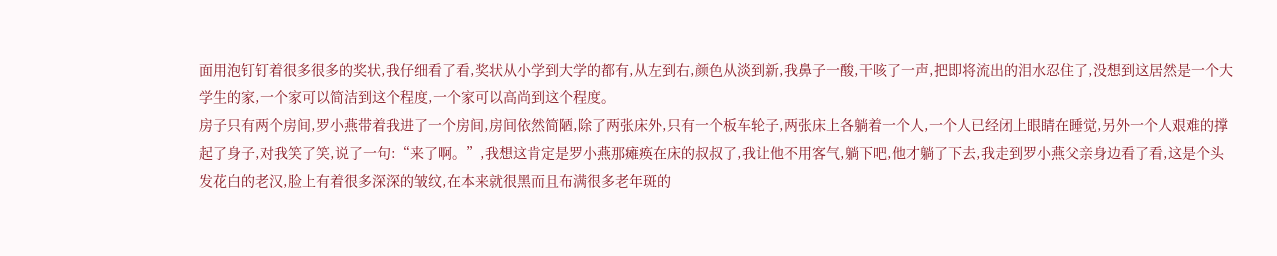面用泡钉钉着很多很多的奖状,我仔细看了看,奖状从小学到大学的都有,从左到右,颜色从淡到新,我鼻子一酸,干咳了一声,把即将流出的泪水忍住了,没想到这居然是一个大学生的家,一个家可以简洁到这个程度,一个家可以高尚到这个程度。
房子只有两个房间,罗小燕带着我进了一个房间,房间依然简陋,除了两张床外,只有一个板车轮子,两张床上各躺着一个人,一个人已经闭上眼睛在睡觉,另外一个人艰难的撑起了身子,对我笑了笑,说了一句:“来了啊。”,我想这肯定是罗小燕那瘫痪在床的叔叔了,我让他不用客气,躺下吧,他才躺了下去,我走到罗小燕父亲身边看了看,这是个头发花白的老汉,脸上有着很多深深的皱纹,在本来就很黑而且布满很多老年斑的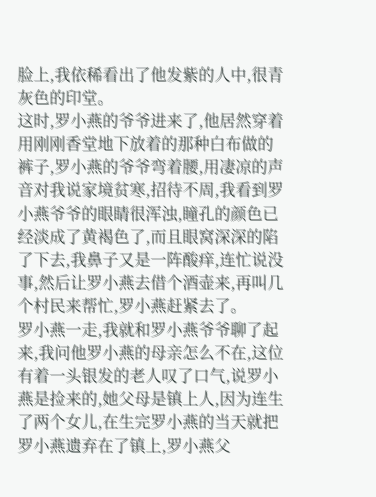脸上,我依稀看出了他发紫的人中,很青灰色的印堂。
这时,罗小燕的爷爷进来了,他居然穿着用刚刚香堂地下放着的那种白布做的裤子,罗小燕的爷爷弯着腰,用凄凉的声音对我说家境贫寒,招待不周,我看到罗小燕爷爷的眼睛很浑浊,瞳孔的颜色已经淡成了黄褐色了,而且眼窝深深的陷了下去,我鼻子又是一阵酸痒,连忙说没事,然后让罗小燕去借个酒壶来,再叫几个村民来帮忙,罗小燕赶紧去了。
罗小燕一走,我就和罗小燕爷爷聊了起来,我问他罗小燕的母亲怎么不在,这位有着一头银发的老人叹了口气,说罗小燕是捡来的,她父母是镇上人,因为连生了两个女儿,在生完罗小燕的当天就把罗小燕遗弃在了镇上,罗小燕父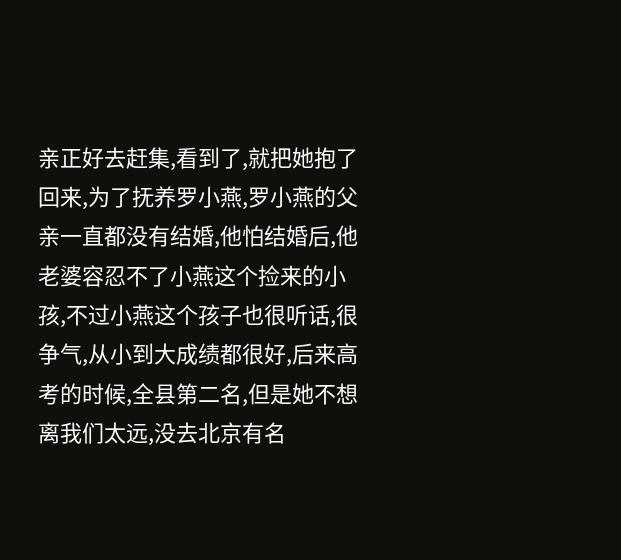亲正好去赶集,看到了,就把她抱了回来,为了抚养罗小燕,罗小燕的父亲一直都没有结婚,他怕结婚后,他老婆容忍不了小燕这个捡来的小孩,不过小燕这个孩子也很听话,很争气,从小到大成绩都很好,后来高考的时候,全县第二名,但是她不想离我们太远,没去北京有名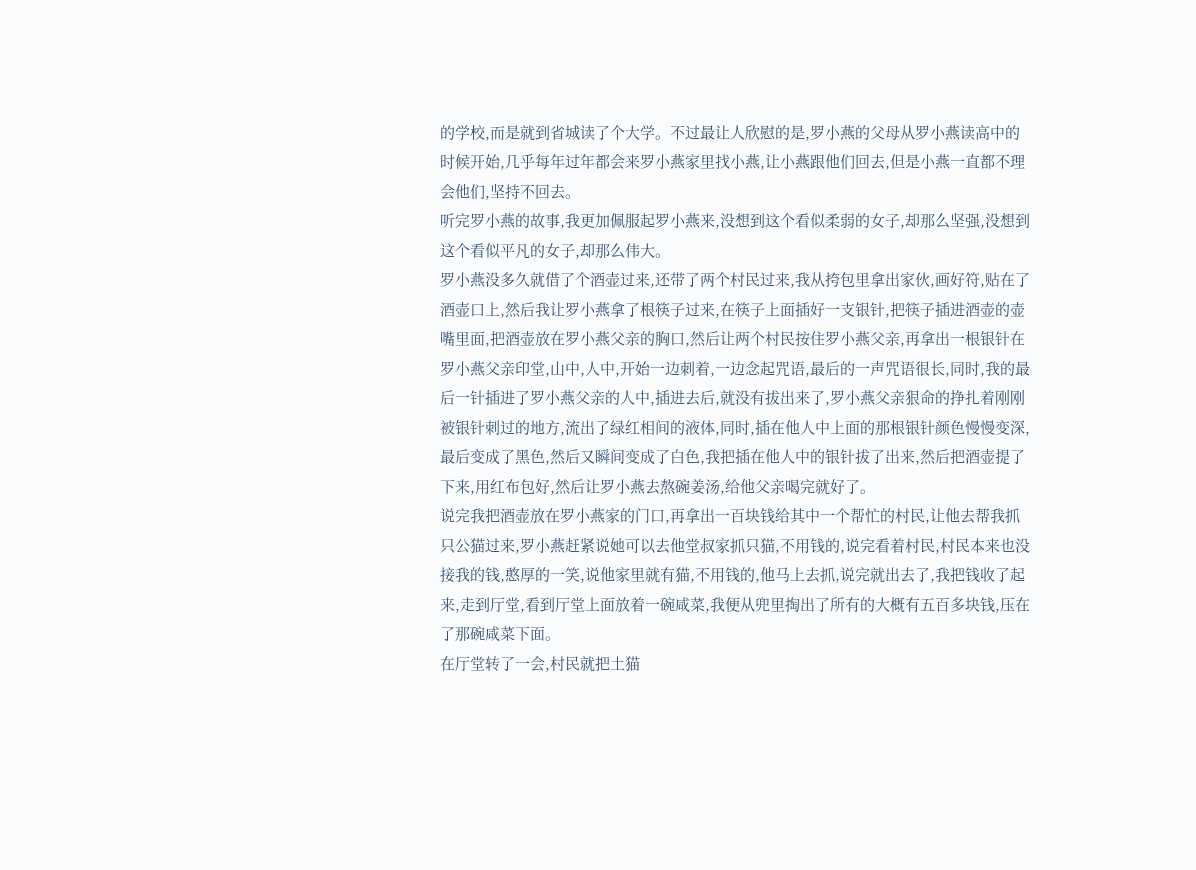的学校,而是就到省城读了个大学。不过最让人欣慰的是,罗小燕的父母从罗小燕读高中的时候开始,几乎每年过年都会来罗小燕家里找小燕,让小燕跟他们回去,但是小燕一直都不理会他们,坚持不回去。
听完罗小燕的故事,我更加佩服起罗小燕来,没想到这个看似柔弱的女子,却那么坚强,没想到这个看似平凡的女子,却那么伟大。
罗小燕没多久就借了个酒壶过来,还带了两个村民过来,我从挎包里拿出家伙,画好符,贴在了酒壶口上,然后我让罗小燕拿了根筷子过来,在筷子上面插好一支银针,把筷子插进酒壶的壶嘴里面,把酒壶放在罗小燕父亲的胸口,然后让两个村民按住罗小燕父亲,再拿出一根银针在罗小燕父亲印堂,山中,人中,开始一边刺着,一边念起咒语,最后的一声咒语很长,同时,我的最后一针插进了罗小燕父亲的人中,插进去后,就没有拔出来了,罗小燕父亲狠命的挣扎着刚刚被银针刺过的地方,流出了绿红相间的液体,同时,插在他人中上面的那根银针颜色慢慢变深,最后变成了黑色,然后又瞬间变成了白色,我把插在他人中的银针拔了出来,然后把酒壶提了下来,用红布包好,然后让罗小燕去熬碗姜汤,给他父亲喝完就好了。
说完我把酒壶放在罗小燕家的门口,再拿出一百块钱给其中一个帮忙的村民,让他去帮我抓只公猫过来,罗小燕赶紧说她可以去他堂叔家抓只猫,不用钱的,说完看着村民,村民本来也没接我的钱,憨厚的一笑,说他家里就有猫,不用钱的,他马上去抓,说完就出去了,我把钱收了起来,走到厅堂,看到厅堂上面放着一碗咸菜,我便从兜里掏出了所有的大概有五百多块钱,压在了那碗咸菜下面。
在厅堂转了一会,村民就把土猫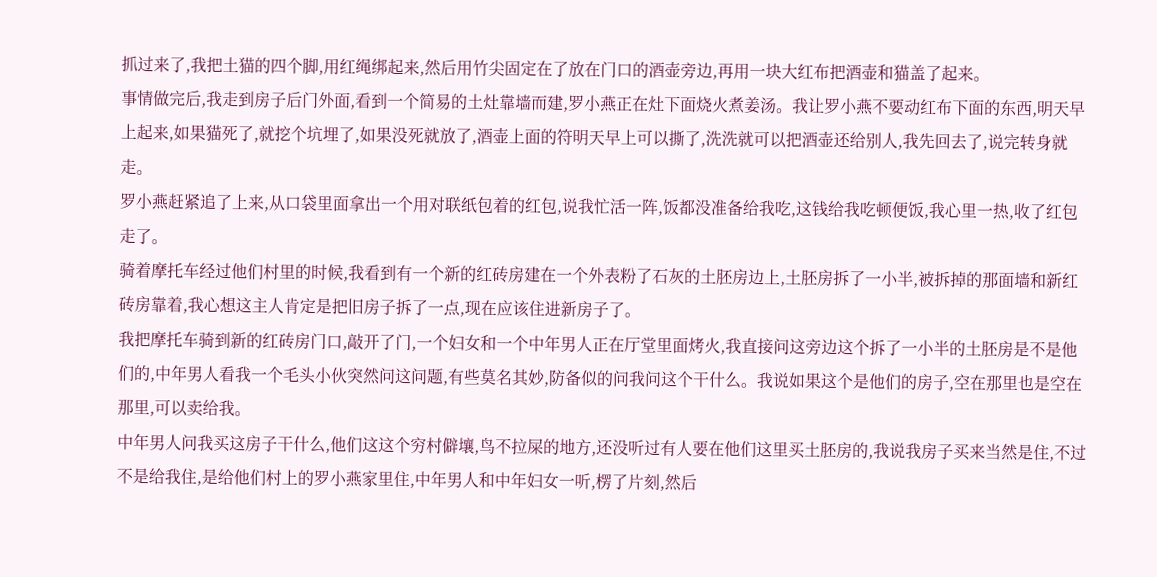抓过来了,我把土猫的四个脚,用红绳绑起来,然后用竹尖固定在了放在门口的酒壶旁边,再用一块大红布把酒壶和猫盖了起来。
事情做完后,我走到房子后门外面,看到一个简易的土灶靠墙而建,罗小燕正在灶下面烧火煮姜汤。我让罗小燕不要动红布下面的东西,明天早上起来,如果猫死了,就挖个坑埋了,如果没死就放了,酒壶上面的符明天早上可以撕了,洗洗就可以把酒壶还给别人,我先回去了,说完转身就走。
罗小燕赶紧追了上来,从口袋里面拿出一个用对联纸包着的红包,说我忙活一阵,饭都没准备给我吃,这钱给我吃顿便饭,我心里一热,收了红包走了。
骑着摩托车经过他们村里的时候,我看到有一个新的红砖房建在一个外表粉了石灰的土胚房边上,土胚房拆了一小半,被拆掉的那面墙和新红砖房靠着,我心想这主人肯定是把旧房子拆了一点,现在应该住进新房子了。
我把摩托车骑到新的红砖房门口,敲开了门,一个妇女和一个中年男人正在厅堂里面烤火,我直接问这旁边这个拆了一小半的土胚房是不是他们的,中年男人看我一个毛头小伙突然问这问题,有些莫名其妙,防备似的问我问这个干什么。我说如果这个是他们的房子,空在那里也是空在那里,可以卖给我。
中年男人问我买这房子干什么,他们这这个穷村僻壤,鸟不拉屎的地方,还没听过有人要在他们这里买土胚房的,我说我房子买来当然是住,不过不是给我住,是给他们村上的罗小燕家里住,中年男人和中年妇女一听,楞了片刻,然后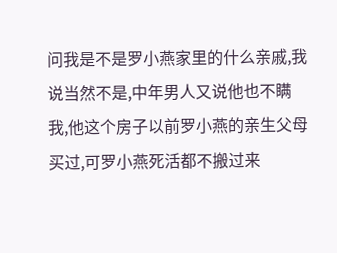问我是不是罗小燕家里的什么亲戚,我说当然不是,中年男人又说他也不瞒我,他这个房子以前罗小燕的亲生父母买过,可罗小燕死活都不搬过来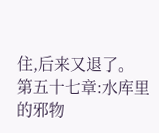住,后来又退了。
第五十七章:水库里的邪物